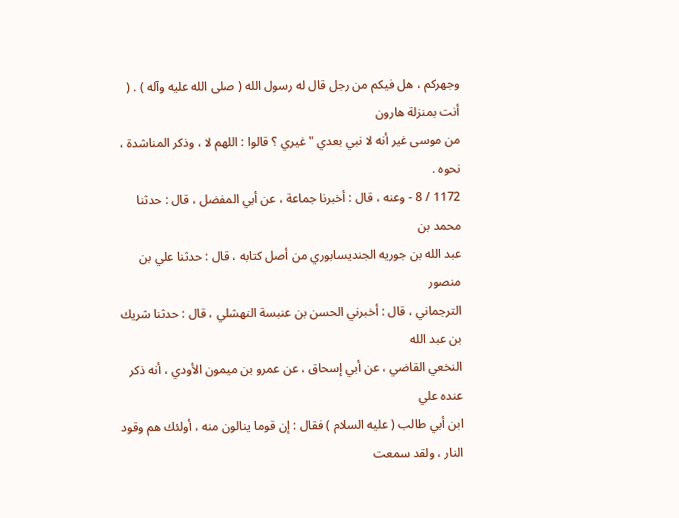وجهركم ، هل فيكم من رجل قال له رسول الله ( صلى الله عليه وآله ) . ( أنت بمنزلة هارون
من موسى غير أنه لا نبي بعدي " غيري ؟ قالوا : اللهم لا ، وذكر المناشدة ، نحوه .
1172 / 8 - وعنه ، قال : أخبرنا جماعة ، عن أبي المفضل ، قال : حدثنا محمد بن
عبد الله بن جوريه الجنديسابوري من أصل كتابه ، قال : حدثنا علي بن منصور
الترجماني ، قال : أخبرني الحسن بن عنبسة النهشلي ، قال : حدثنا شريك بن عبد الله
النخعي القاضي ، عن أبي إسحاق ، عن عمرو بن ميمون الأودي ، أنه ذكر عنده علي
ابن أبي طالب ( عليه السلام ) فقال : إن قوما ينالون منه ، أولئك هم وقود النار ، ولقد سمعت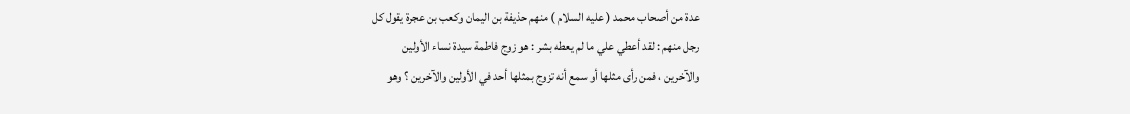عدة من أصحاب محمد ( عليه السلام ) منهم حذيفة بن اليمان وكعب بن عجرة يقول كل
رجل منهم : لقد أعطي علي ما لم يعطه بشر : هو زوج فاطمة سيدة نساء الأولين
والآخرين ، فمن رأى مثلها أو سمع أنه تزوج بمثلها أحد في الأولين والآخرين ؟ وهو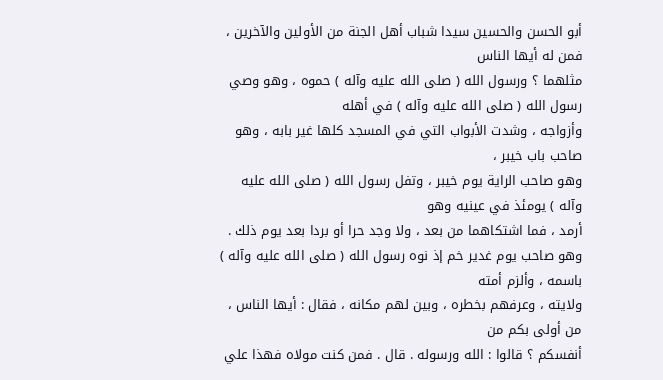أبو الحسن والحسين سيدا شباب أهل الجنة من الأولين والآخرين ، فمن له أيها الناس
مثلهما ؟ ورسول الله ( صلى الله عليه وآله ) حموه ، وهو وصي رسول الله ( صلى الله عليه وآله ) في أهله
وأزواجه ، وشدت الأبواب التي في المسجد كلها غير بابه ، وهو صاحب باب خيبر ،
وهو صاحب الراية يوم خيبر ، وتفل رسول الله ( صلى الله عليه وآله ) يومئذ في عينيه وهو
أرمد ، فما اشتكاهما من بعد ، ولا وجد حرا أو بردا بعد يوم ذلك .
وهو صاحب يوم غدير خم إذ نوه رسول الله ( صلى الله عليه وآله ) باسمه ، وألزم أمته
ولايته ، وعرفهم بخطره ، وبين لهم مكانه ، فقال : أيها الناس ، من أولى بكم من
أنفسكم ؟ قالوا : الله ورسوله . قال . فمن كنت مولاه فهذا علي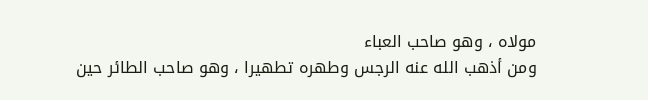مولاه ، وهو صاحب العباء
ومن أذهب الله عنه الرجس وطهره تطهيرا ، وهو صاحب الطائر حين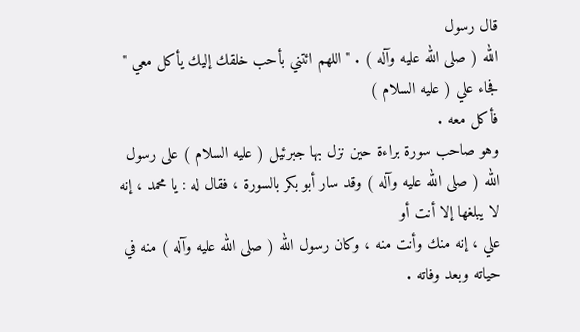قال رسول
الله ( صلى الله عليه وآله ) . " اللهم ائتني بأحب خلقك إليك يأكل معي " فجاء علي ( عليه السلام )
فأكل معه .
وهو صاحب سورة براءة حين نزل بها جبرئيل ( عليه السلام ) على رسول
الله ( صلى الله عليه وآله ) وقد سار أبو بكر بالسورة ، فقال له : يا محمد ، إنه لا يبلغها إلا أنت أو
علي ، إنه منك وأنت منه ، وكان رسول الله ( صلى الله عليه وآله ) منه في حياته وبعد وفاته .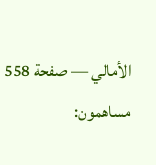الأمالي — صفحة 558
مساهمون: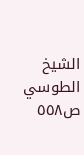الشيخ الطوسي
ص٥٥٨